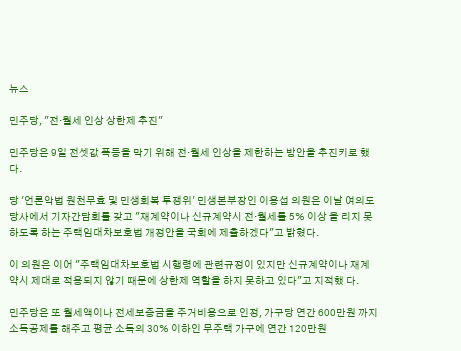뉴스

민주당, "전·월세 인상 상한제 추진"

민주당은 9일 전셋값 폭등을 막기 위해 전·월세 인상을 제한하는 방안을 추진키로 했다.

당 '언론악법 원천무효 및 민생회복 투쟁위' 민생본부장인 이용섭 의원은 이날 여의도 당사에서 기자간담회를 갖고 "재계약이나 신규계약시 전·월세를 5% 이상 올 리지 못하도록 하는 주택임대차보호법 개정안을 국회에 제출하겠다"고 밝혔다.

이 의원은 이어 "주택임대차보호법 시행령에 관련규정이 있지만 신규계약이나 재계약시 제대로 적용되지 않기 때문에 상한제 역할을 하지 못하고 있다"고 지적했 다.

민주당은 또 월세액이나 전세보증금을 주거비용으로 인정, 가구당 연간 600만원 까지 소득공제를 해주고 평균 소득의 30% 이하인 무주택 가구에 연간 120만원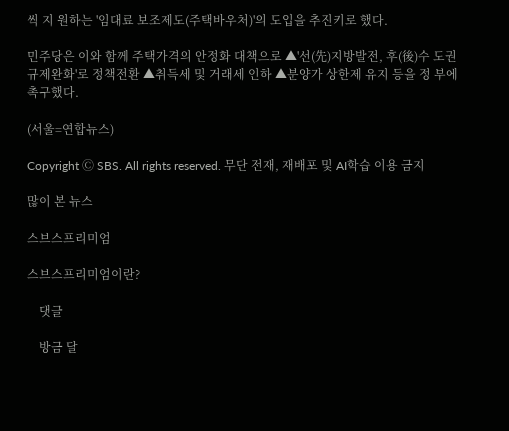씩 지 원하는 '임대료 보조제도(주택바우처)'의 도입을 추진키로 했다.

민주당은 이와 함께 주택가격의 안정화 대책으로 ▲'선(先)지방발전, 후(後)수 도권 규제완화'로 정책전환 ▲취득세 및 거래세 인하 ▲분양가 상한제 유지 등을 정 부에 촉구했다.

(서울=연합뉴스)

Copyright Ⓒ SBS. All rights reserved. 무단 전재, 재배포 및 AI학습 이용 금지

많이 본 뉴스

스브스프리미엄

스브스프리미엄이란?

    댓글

    방금 달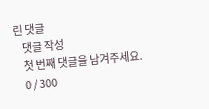린 댓글
    댓글 작성
    첫 번째 댓글을 남겨주세요.
    0 / 300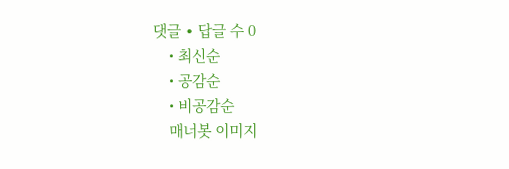댓글 ∙ 답글 수 0
    • 최신순
    • 공감순
    • 비공감순
    매너봇 이미지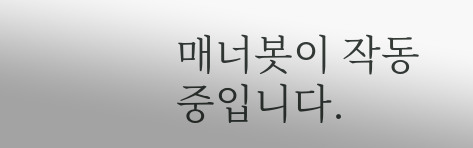매너봇이 작동 중입니다.